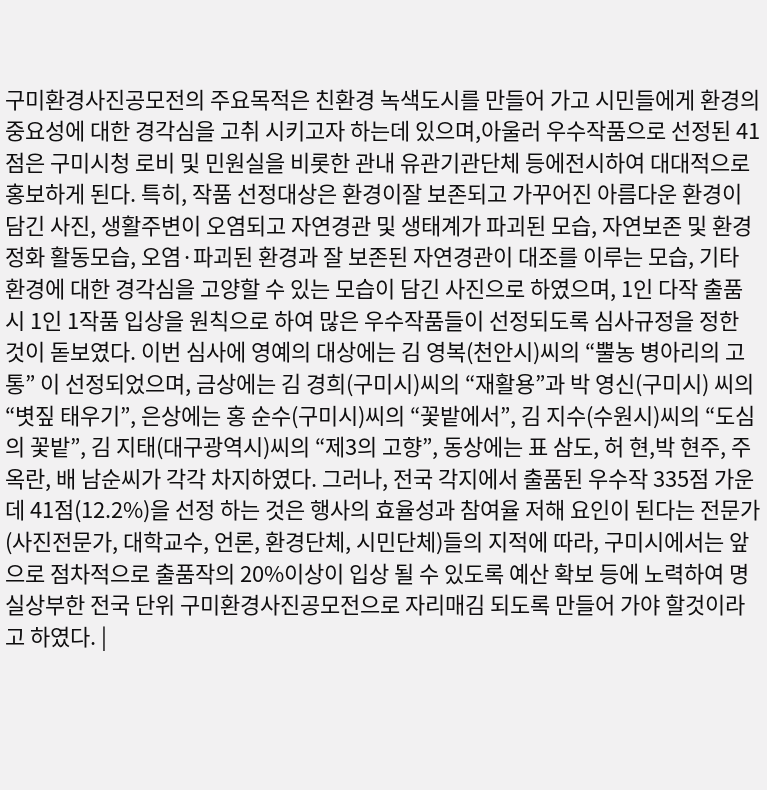구미환경사진공모전의 주요목적은 친환경 녹색도시를 만들어 가고 시민들에게 환경의 중요성에 대한 경각심을 고취 시키고자 하는데 있으며,아울러 우수작품으로 선정된 41점은 구미시청 로비 및 민원실을 비롯한 관내 유관기관단체 등에전시하여 대대적으로 홍보하게 된다. 특히, 작품 선정대상은 환경이잘 보존되고 가꾸어진 아름다운 환경이 담긴 사진, 생활주변이 오염되고 자연경관 및 생태계가 파괴된 모습, 자연보존 및 환경정화 활동모습, 오염·파괴된 환경과 잘 보존된 자연경관이 대조를 이루는 모습, 기타 환경에 대한 경각심을 고양할 수 있는 모습이 담긴 사진으로 하였으며, 1인 다작 출품시 1인 1작품 입상을 원칙으로 하여 많은 우수작품들이 선정되도록 심사규정을 정한 것이 돋보였다. 이번 심사에 영예의 대상에는 김 영복(천안시)씨의 “뿔농 병아리의 고통” 이 선정되었으며, 금상에는 김 경희(구미시)씨의 “재활용”과 박 영신(구미시) 씨의“볏짚 태우기”, 은상에는 홍 순수(구미시)씨의 “꽃밭에서”, 김 지수(수원시)씨의 “도심의 꽃밭”, 김 지태(대구광역시)씨의 “제3의 고향”, 동상에는 표 삼도, 허 현,박 현주, 주 옥란, 배 남순씨가 각각 차지하였다. 그러나, 전국 각지에서 출품된 우수작 335점 가운데 41점(12.2%)을 선정 하는 것은 행사의 효율성과 참여율 저해 요인이 된다는 전문가(사진전문가, 대학교수, 언론, 환경단체, 시민단체)들의 지적에 따라, 구미시에서는 앞으로 점차적으로 출품작의 20%이상이 입상 될 수 있도록 예산 확보 등에 노력하여 명실상부한 전국 단위 구미환경사진공모전으로 자리매김 되도록 만들어 가야 할것이라고 하였다. |